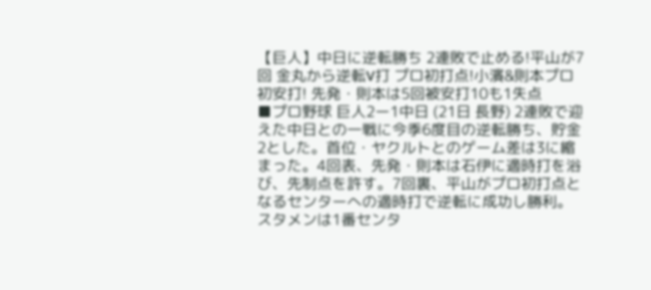【巨人】中日に逆転勝ち 2連敗で止める!平山が7回 金丸から逆転V打 プロ初打点!小濱&則本プロ初安打! 先発・則本は5回被安打10も1失点
■プロ野球 巨人2ー1中日 (21日 長野) 2連敗で迎えた中日との一戦に今季6度目の逆転勝ち、貯金2とした。首位・ヤクルトとのゲーム差は3に縮まった。4回表、先発・則本は石伊に適時打を浴び、先制点を許す。7回裏、平山がプロ初打点となるセンターへの適時打で逆転に成功し勝利。 スタメンは1番センタ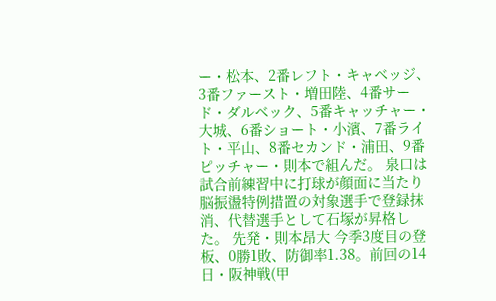ー・松本、2番レフト・キャベッジ、3番ファースト・増田陸、4番サード・ダルベック、5番キャッチャー・大城、6番ショート・小濱、7番ライト・平山、8番セカンド・浦田、9番ピッチャー・則本で組んだ。 泉口は試合前練習中に打球が顔面に当たり脳振盪特例措置の対象選手で登録抹消、代替選手として石塚が昇格した。 先発・則本昂大 今季3度目の登板、0勝1敗、防御率1.38。前回の14日・阪神戦(甲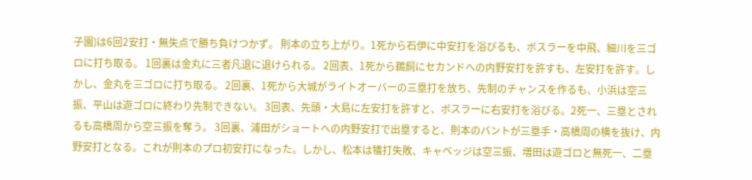子園)は6回2安打・無失点で勝ち負けつかず。 則本の立ち上がり。1死から石伊に中安打を浴びるも、ボスラーを中飛、細川を三ゴロに打ち取る。 1回裏は金丸に三者凡退に退けられる。 2回表、1死から鵜飼にセカンドへの内野安打を許すも、左安打を許す。しかし、金丸を三ゴロに打ち取る。 2回裏、1死から大城がライトオーバーの三塁打を放ち、先制のチャンスを作るも、小浜は空三振、平山は遊ゴロに終わり先制できない。 3回表、先頭・大島に左安打を許すと、ボスラーに右安打を浴びる。2死一、三塁とされるも高橋周から空三振を奪う。 3回裏、浦田がショートへの内野安打で出塁すると、則本のバントが三塁手・高橋周の横を抜け、内野安打となる。これが則本のプロ初安打になった。しかし、松本は犠打失敗、キャベッジは空三振、増田は遊ゴロと無死一、二塁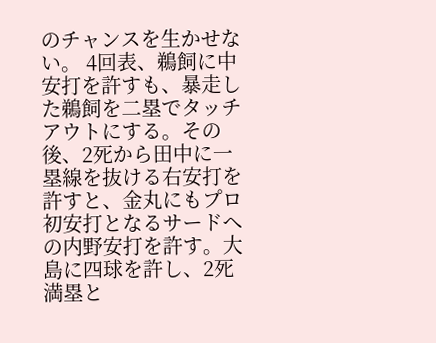のチャンスを生かせない。 4回表、鵜飼に中安打を許すも、暴走した鵜飼を二塁でタッチアウトにする。その後、2死から田中に一塁線を抜ける右安打を許すと、金丸にもプロ初安打となるサードへの内野安打を許す。大島に四球を許し、2死満塁と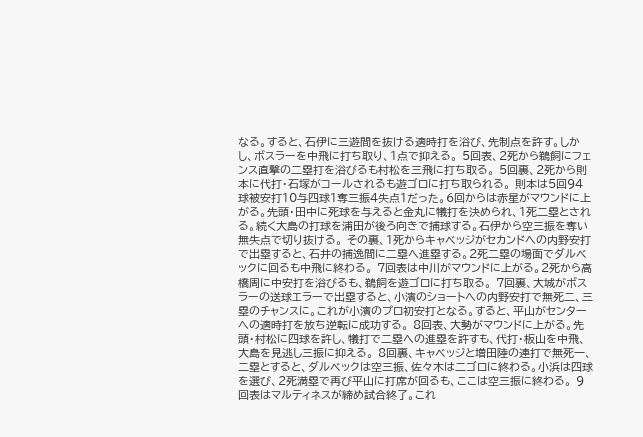なる。すると、石伊に三遊間を抜ける適時打を浴び、先制点を許す。しかし、ボスラーを中飛に打ち取り、1点で抑える。 5回表、2死から鵜飼にフェンス直撃の二塁打を浴びるも村松を三飛に打ち取る。 5回裏、2死から則本に代打・石塚がコールされるも遊ゴロに打ち取られる。 則本は5回94球被安打10与四球1奪三振4失点1だった。6回からは赤星がマウンドに上がる。先頭・田中に死球を与えると金丸に犠打を決められ、1死二塁とされる。続く大島の打球を浦田が後ろ向きで捕球する。石伊から空三振を奪い無失点で切り抜ける。 その裏、1死からキャベッジがセカンドへの内野安打で出塁すると、石井の捕逸間に二塁へ進塁する。2死二塁の場面でダルベックに回るも中飛に終わる。 7回表は中川がマウンドに上がる。2死から高橋周に中安打を浴びるも、鵜飼を遊ゴロに打ち取る。 7回裏、大城がボスラーの送球エラーで出塁すると、小濱のショートへの内野安打で無死二、三塁のチャンスに。これが小濱のプロ初安打となる。すると、平山がセンターへの適時打を放ち逆転に成功する。 8回表、大勢がマウンドに上がる。先頭・村松に四球を許し、犠打で二塁への進塁を許すも、代打・板山を中飛、大島を見逃し三振に抑える。 8回裏、キャベッジと増田陸の連打で無死一、二塁とすると、ダルベックは空三振、佐々木は二ゴロに終わる。小浜は四球を選び、2死満塁で再び平山に打席が回るも、ここは空三振に終わる。 9回表はマルティネスが締め試合終了。これ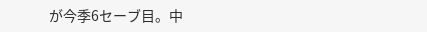が今季6セーブ目。中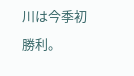川は今季初勝利。